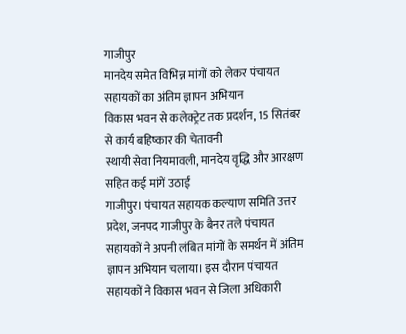गाजीपुर
मानदेय समेत विभिन्न मांगों को लेकर पंचायत सहायकों का अंतिम ज्ञापन अभियान
विकास भवन से कलेक्ट्रेट तक प्रदर्शन, 15 सितंबर से कार्य बहिष्कार की चेतावनी
स्थायी सेवा नियमावली, मानदेय वृद्धि और आरक्षण सहित कई मांगें उठाईं
गाजीपुर। पंचायत सहायक कल्याण समिति उत्तर प्रदेश, जनपद गाजीपुर के बैनर तले पंचायत सहायकों ने अपनी लंबित मांगों के समर्थन में अंतिम ज्ञापन अभियान चलाया। इस दौरान पंचायत सहायकों ने विकास भवन से जिला अधिकारी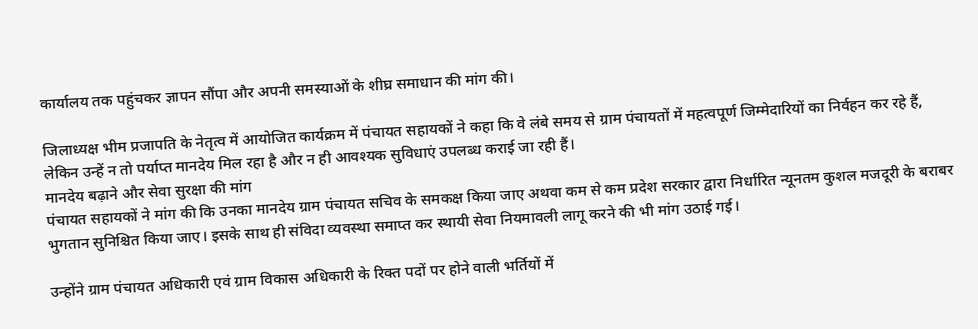कार्यालय तक पहुंचकर ज्ञापन सौंपा और अपनी समस्याओं के शीघ्र समाधान की मांग की।

जिलाध्यक्ष भीम प्रजापति के नेतृत्व में आयोजित कार्यक्रम में पंचायत सहायकों ने कहा कि वे लंबे समय से ग्राम पंचायतों में महत्वपूर्ण जिम्मेदारियों का निर्वहन कर रहे हैं, लेकिन उन्हें न तो पर्याप्त मानदेय मिल रहा है और न ही आवश्यक सुविधाएं उपलब्ध कराई जा रही हैं।
मानदेय बढ़ाने और सेवा सुरक्षा की मांग
पंचायत सहायकों ने मांग की कि उनका मानदेय ग्राम पंचायत सचिव के समकक्ष किया जाए अथवा कम से कम प्रदेश सरकार द्वारा निर्धारित न्यूनतम कुशल मजदूरी के बराबर भुगतान सुनिश्चित किया जाए। इसके साथ ही संविदा व्यवस्था समाप्त कर स्थायी सेवा नियमावली लागू करने की भी मांग उठाई गई।

उन्होंने ग्राम पंचायत अधिकारी एवं ग्राम विकास अधिकारी के रिक्त पदों पर होने वाली भर्तियों में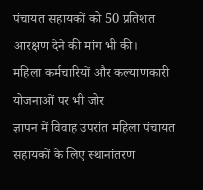पंचायत सहायकों को 50 प्रतिशत आरक्षण देने की मांग भी की।
महिला कर्मचारियों और कल्याणकारी योजनाओं पर भी जोर
ज्ञापन में विवाह उपरांत महिला पंचायत सहायकों के लिए स्थानांतरण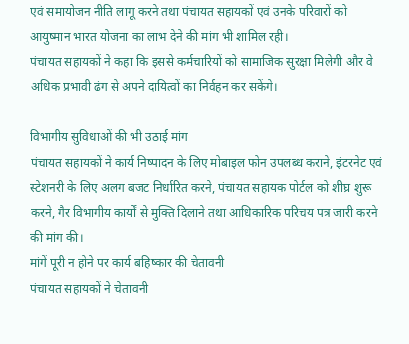एवं समायोजन नीति लागू करने तथा पंचायत सहायकों एवं उनके परिवारों को आयुष्मान भारत योजना का लाभ देने की मांग भी शामिल रही।
पंचायत सहायकों ने कहा कि इससे कर्मचारियों को सामाजिक सुरक्षा मिलेगी और वे अधिक प्रभावी ढंग से अपने दायित्वों का निर्वहन कर सकेंगे।

विभागीय सुविधाओं की भी उठाई मांग
पंचायत सहायकों ने कार्य निष्पादन के लिए मोबाइल फोन उपलब्ध कराने, इंटरनेट एवं स्टेशनरी के लिए अलग बजट निर्धारित करने, पंचायत सहायक पोर्टल को शीघ्र शुरू करने, गैर विभागीय कार्यों से मुक्ति दिलाने तथा आधिकारिक परिचय पत्र जारी करने की मांग की।
मांगें पूरी न होने पर कार्य बहिष्कार की चेतावनी
पंचायत सहायकों ने चेतावनी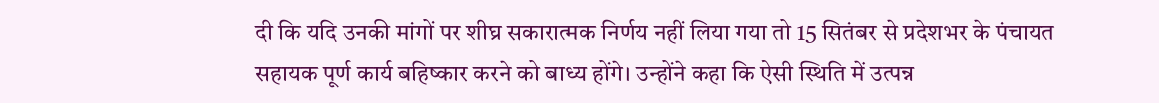दी कि यदि उनकी मांगों पर शीघ्र सकारात्मक निर्णय नहीं लिया गया तो 15 सितंबर से प्रदेशभर के पंचायत सहायक पूर्ण कार्य बहिष्कार करने को बाध्य होंगे। उन्होंने कहा कि ऐसी स्थिति में उत्पन्न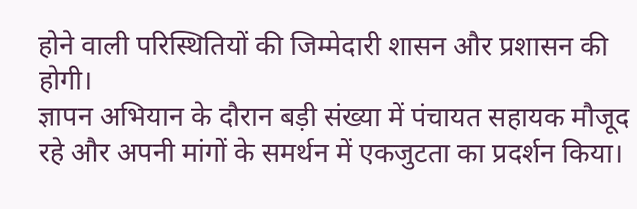होने वाली परिस्थितियों की जिम्मेदारी शासन और प्रशासन की होगी।
ज्ञापन अभियान के दौरान बड़ी संख्या में पंचायत सहायक मौजूद रहे और अपनी मांगों के समर्थन में एकजुटता का प्रदर्शन किया।